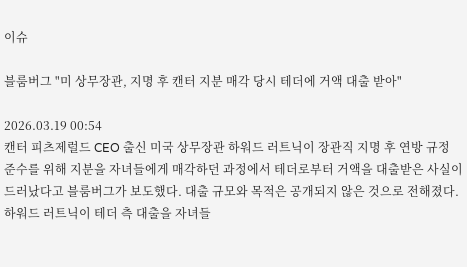이슈

블룸버그 "미 상무장관, 지명 후 캔터 지분 매각 당시 테더에 거액 대출 받아"

2026.03.19 00:54
캔터 피츠제럴드 CEO 출신 미국 상무장관 하워드 러트닉이 장관직 지명 후 연방 규정 준수를 위해 지분을 자녀들에게 매각하던 과정에서 테더로부터 거액을 대출받은 사실이 드러났다고 블룸버그가 보도했다. 대출 규모와 목적은 공개되지 않은 것으로 전해졌다. 하워드 러트닉이 테더 측 대출을 자녀들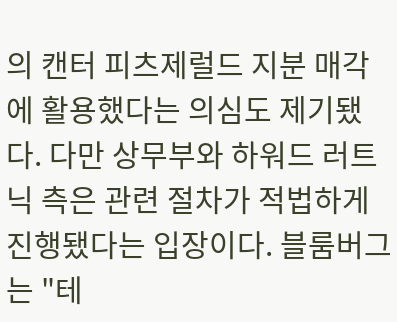의 캔터 피츠제럴드 지분 매각에 활용했다는 의심도 제기됐다. 다만 상무부와 하워드 러트닉 측은 관련 절차가 적법하게 진행됐다는 입장이다. 블룸버그는 "테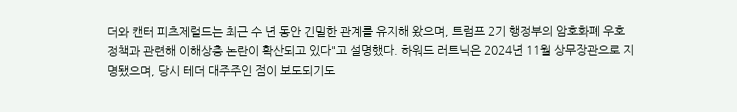더와 캔터 피츠제럴드는 최근 수 년 동안 긴밀한 관계를 유지해 왔으며, 트럼프 2기 행정부의 암호화폐 우호 정책과 관련해 이해상충 논란이 확산되고 있다"고 설명했다. 하워드 러트닉은 2024년 11월 상무장관으로 지명됐으며, 당시 테더 대주주인 점이 보도되기도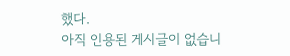했다.
아직 인용된 게시글이 없습니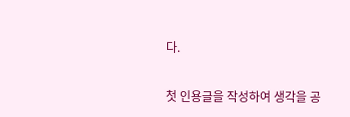다.

첫 인용글을 작성하여 생각을 공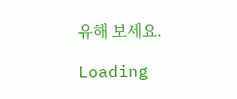유해 보세요.

Loading